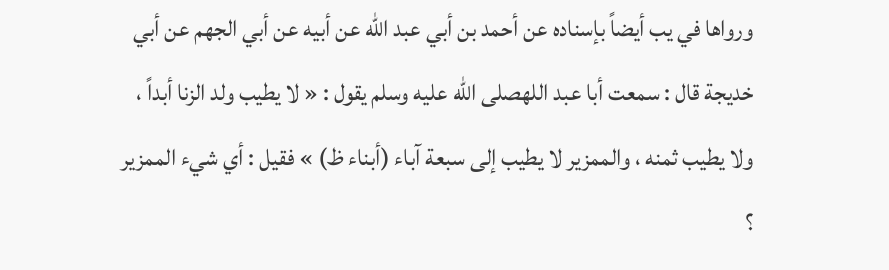ورواها في يب أيضاً بإسناده عن أحمد بن أبي عبد الله عن أبيه عن أبي الجهم عن أبي خديجة قال : سمعت أبا عبد اللهصلى الله عليه وسلم يقول : « لا يطيب ولد الزنا أبداً ، ولا يطيب ثمنه ، والممزير لا يطيب إلى سبعة آباء (أبناء ظ) » فقيل : أي شيء الممزير ؟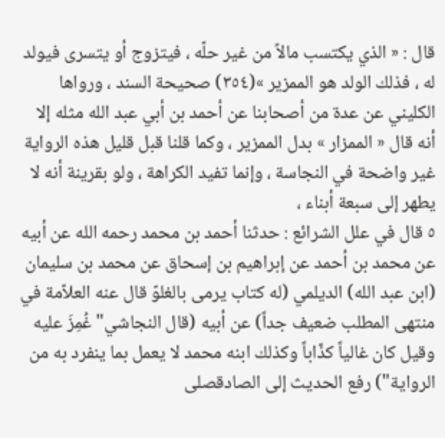قال : « الذي يكتسب مالاً من غير حلّه ، فيتزوج أو يتسرى فيولد له ، فذلك الولد هو الممزير »(٣٥٤) صحيحة السند ، ورواها الكليني عن عدة من أصحابنا عن أحمد بن أبي عبد الله مثله إلا أنه قال « الممزار » بدل الممزير ، وكما قلنا قبل قليل هذه الرواية غير واضحة في النجاسة ، وإنما تفيد الكراهة ، ولو بقرينة أنه لا يطهر إلى سبعة أبناء ،
٥ قال في علل الشرائع : حدثنا أحمد بن محمد رحمه الله عن أبيه عن محمد بن أحمد عن إبراهيم بن إسحاق عن محمد بن سليمان (ابن عبد الله) الديلمي (له كتاب يرمى بالغلوّ قال عنه العلاّمة في منتهى المطلب ضعيف جداً) عن أبيه (قال النجاشي"غُمِزَ عليه وقيل كان غالياً كذّاباً وكذلك ابنه محمد لا يعمل بما ينفرد به من الرواية") رفع الحديث إلى الصادقصلى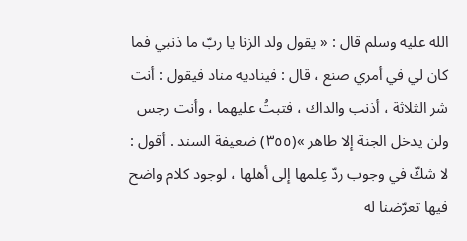الله عليه وسلم قال : « يقول ولد الزنا يا ربّ ما ذنبي فما كان لي في أمري صنع ، قال : فيناديه مناد فيقول : أنت شر الثلاثة ، أذنب والداك ، فتبتُ عليهما ، وأنت رجس ولن يدخل الجنة إلا طاهر »(٣٥٥) ضعيفة السند . أقول : لا شكّ في وجوب ردّ عِلمها إلى أهلها ، لوجود كلام واضح فيها تعرّضنا له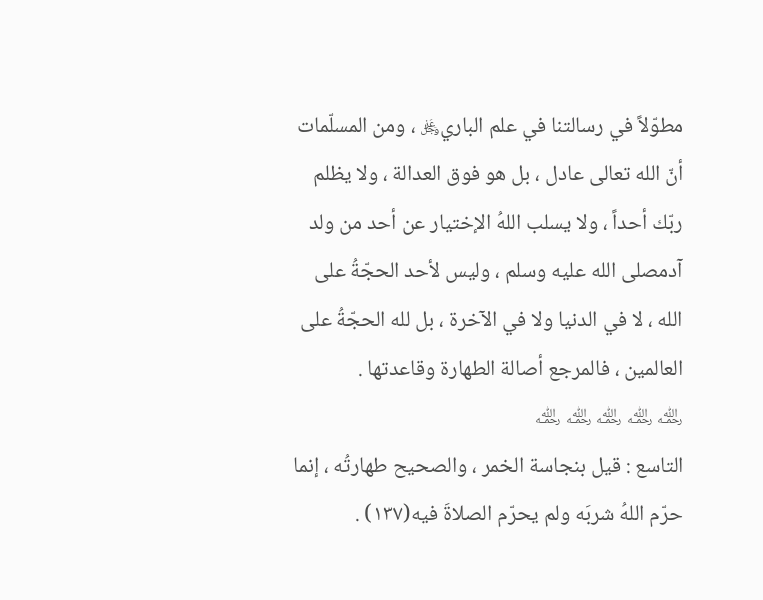مطوّلاً في رسالتنا في علم الباري﷿ ، ومن المسلّمات أنّ الله تعالى عادل ، بل هو فوق العدالة ، ولا يظلم ربّك أحداً ، ولا يسلب اللهُ الإختيار عن أحد من ولد آدمصلى الله عليه وسلم ، وليس لأحد الحجّةُ على الله ، لا في الدنيا ولا في الآخرة ، بل لله الحجّةُ على العالمين ، فالمرجع أصالة الطهارة وقاعدتها .
﵀ ﵀ ﵀ ﵀ ﵀
التاسع : قيل بنجاسة الخمر ، والصحيح طهارتُه ، إنما حرّم اللهُ شربَه ولم يحرّم الصلاةَ فيه(١٣٧) .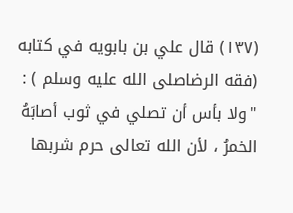(١٣٧) قال علي بن بابويه في كتابه (فقه الرضاصلى الله عليه وسلم ) : "ولا بأس أن تصلي في ثوب أصابَهُ الخمرُ ، لأن الله تعالى حرم شربها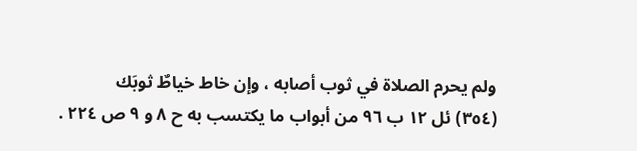ولم يحرم الصلاة في ثوب أصابه ، وإن خاط خياطٌ ثوبَك
(٣٥٤) ئل ١٢ ب ٩٦ من أبواب ما يكتسب به ح ٨ و ٩ ص ٢٢٤ .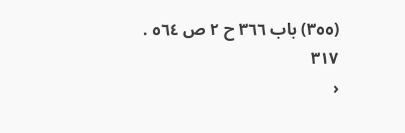(٣٥٥) باب ٣٦٦ ح ٢ ص ٥٦٤ .
٣١٧
‹